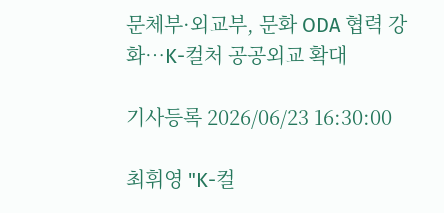문체부·외교부, 문화 ODA 협력 강화…K-컬처 공공외교 확대

기사등록 2026/06/23 16:30:00

최휘영 "K-컬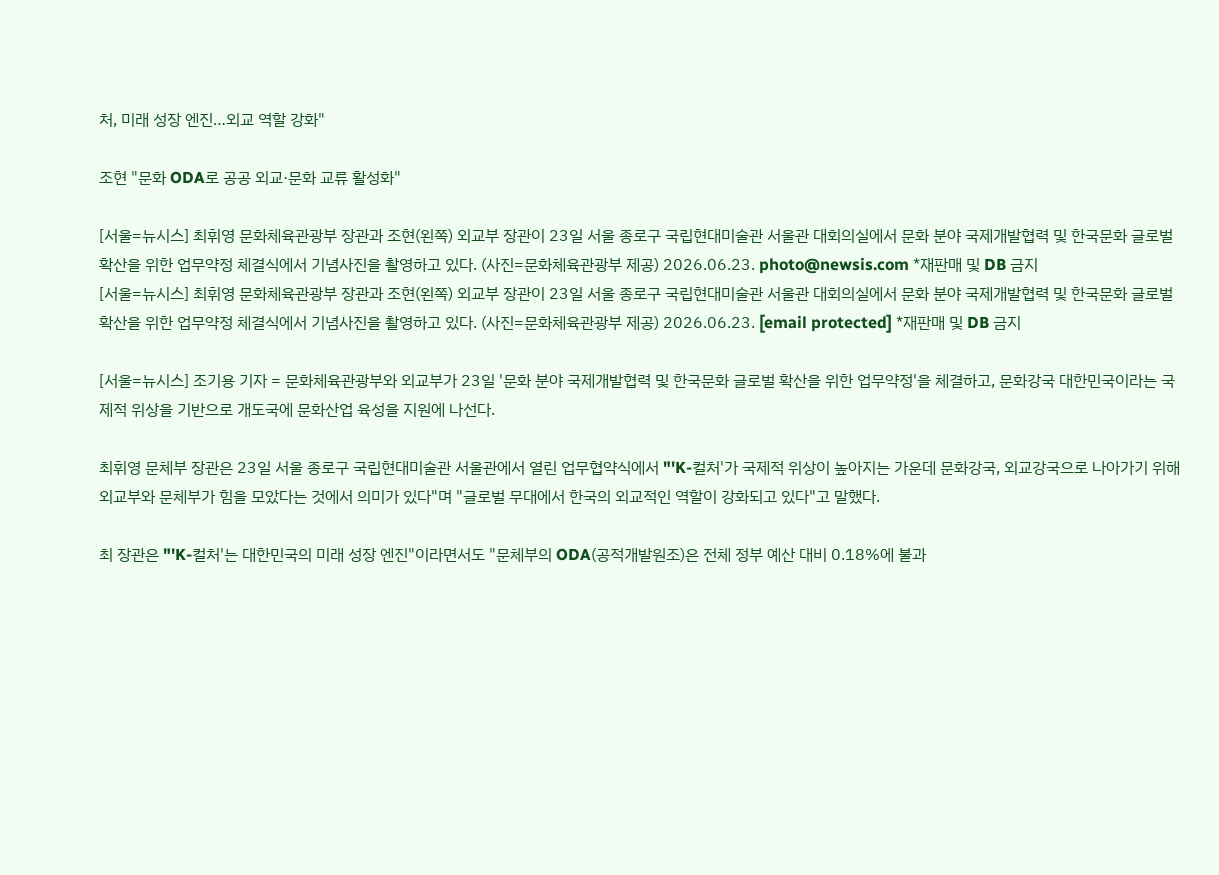처, 미래 성장 엔진…외교 역할 강화"

조현 "문화 ODA로 공공 외교·문화 교류 활성화"

[서울=뉴시스] 최휘영 문화체육관광부 장관과 조현(왼쪽) 외교부 장관이 23일 서울 종로구 국립현대미술관 서울관 대회의실에서 문화 분야 국제개발협력 및 한국문화 글로벌 확산을 위한 업무약정 체결식에서 기념사진을 촬영하고 있다. (사진=문화체육관광부 제공) 2026.06.23. photo@newsis.com *재판매 및 DB 금지
[서울=뉴시스] 최휘영 문화체육관광부 장관과 조현(왼쪽) 외교부 장관이 23일 서울 종로구 국립현대미술관 서울관 대회의실에서 문화 분야 국제개발협력 및 한국문화 글로벌 확산을 위한 업무약정 체결식에서 기념사진을 촬영하고 있다. (사진=문화체육관광부 제공) 2026.06.23. [email protected] *재판매 및 DB 금지

[서울=뉴시스] 조기용 기자 = 문화체육관광부와 외교부가 23일 '문화 분야 국제개발협력 및 한국문화 글로벌 확산을 위한 업무약정'을 체결하고, 문화강국 대한민국이라는 국제적 위상을 기반으로 개도국에 문화산업 육성을 지원에 나선다.

최휘영 문체부 장관은 23일 서울 종로구 국립현대미술관 서울관에서 열린 업무협약식에서 "'K-컬처'가 국제적 위상이 높아지는 가운데 문화강국, 외교강국으로 나아가기 위해 외교부와 문체부가 힘을 모았다는 것에서 의미가 있다"며 "글로벌 무대에서 한국의 외교적인 역할이 강화되고 있다"고 말했다.

최 장관은 "'K-컬처'는 대한민국의 미래 성장 엔진"이라면서도 "문체부의 ODA(공적개발원조)은 전체 정부 예산 대비 0.18%에 불과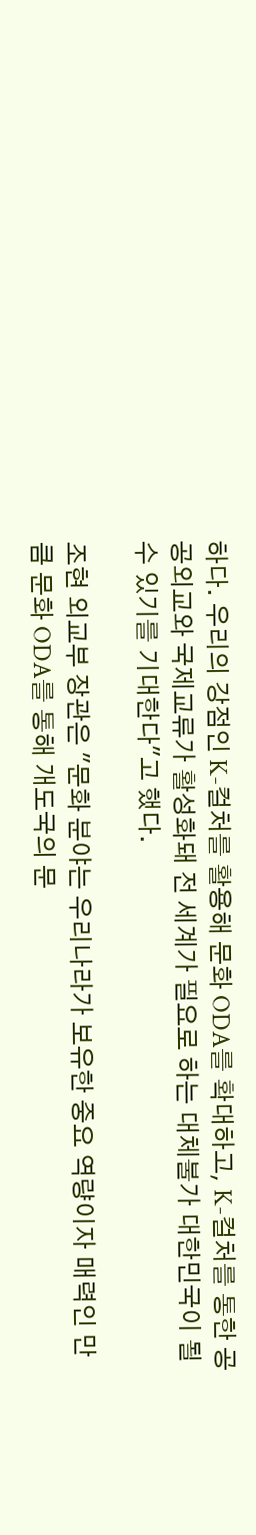하다. 우리의 강점인 K-컬처를 활용해 문화 ODA를 확대하고, K-컬처를 통한 공공외교와 국제교류가 활성화돼 전 세계가 필요로 하는 대체불가 대한민국이 될 수 있기를 기대한다"고 했다.

조현 외교부 장관은 "문화 분야는 우리나라가 보유한 중요 역량이자 매력인 만큼 문화 ODA를 통해 개도국의 문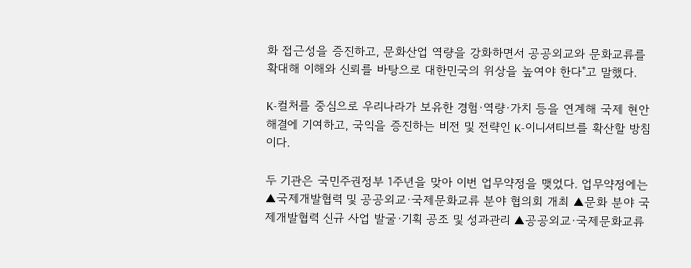화 접근성을 증진하고, 문화산업 역량을 강화하면서 공공외교와 문화교류를 확대해 이해와 신뢰를 바탕으로 대한민국의 위상을 높여야 한다"고 말했다.

K-컬처를 중심으로 우리나라가 보유한 경험·역량·가치 등을 연계해 국제 현안 해결에 기여하고, 국익을 증진하는 비전 및 전략인 K-이니셔티브를 확산할 방침이다.

두 기관은 국민주권정부 1주년을 맞아 이번 업무약정을 맺었다. 업무약정에는 ▲국제개발협력 및 공공외교·국제문화교류 분야 협의회 개최 ▲문화 분야 국제개발협력 신규 사업 발굴·기획 공조 및 성과관리 ▲공공외교·국제문화교류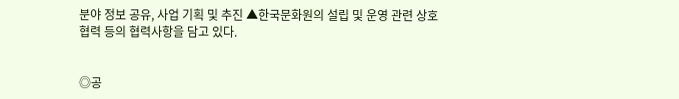분야 정보 공유, 사업 기획 및 추진 ▲한국문화원의 설립 및 운영 관련 상호 협력 등의 협력사항을 담고 있다.


◎공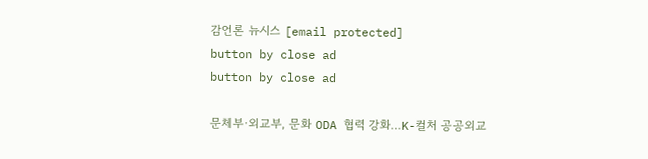감언론 뉴시스 [email protected]
button by close ad
button by close ad

문체부·외교부, 문화 ODA 협력 강화…K-컬처 공공외교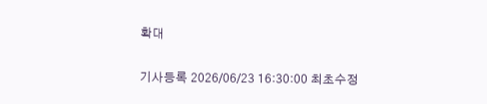확대

기사등록 2026/06/23 16:30:00 최초수정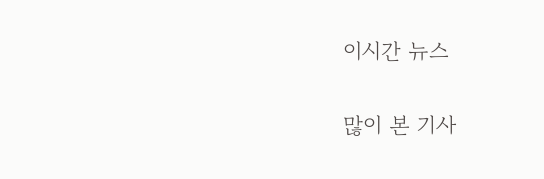이시간 뉴스

많이 본 기사